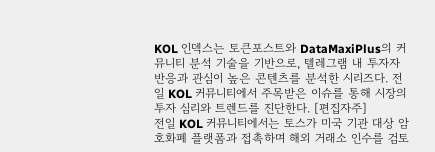KOL 인덱스는 토큰포스트와 DataMaxiPlus의 커뮤니티 분석 기술을 기반으로, 텔레그램 내 투자자 반응과 관심이 높은 콘텐츠를 분석한 시리즈다. 전일 KOL 커뮤니티에서 주목받은 이슈를 통해 시장의 투자 심리와 트렌드를 진단한다. [편집자주]
전일 KOL 커뮤니티에서는 토스가 미국 기관 대상 암호화폐 플랫폼과 접촉하며 해외 거래소 인수를 검토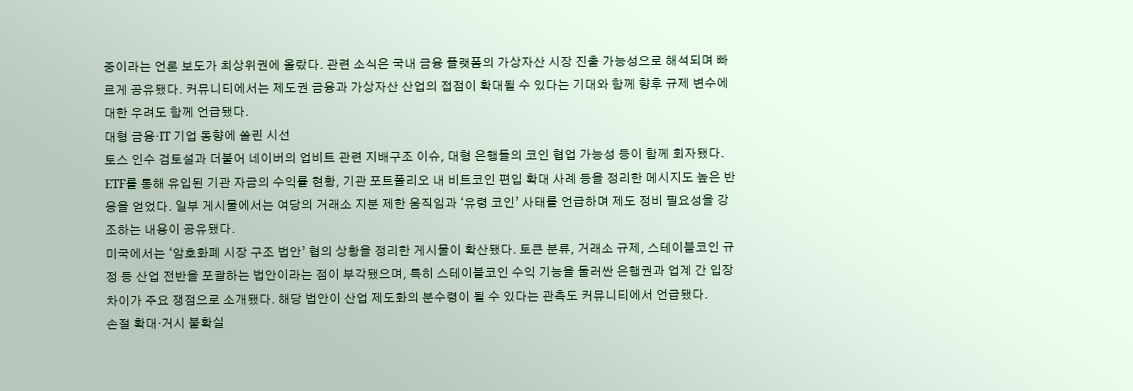중이라는 언론 보도가 최상위권에 올랐다. 관련 소식은 국내 금융 플랫폼의 가상자산 시장 진출 가능성으로 해석되며 빠르게 공유됐다. 커뮤니티에서는 제도권 금융과 가상자산 산업의 접점이 확대될 수 있다는 기대와 함께 향후 규제 변수에 대한 우려도 함께 언급됐다.
대형 금융·IT 기업 동향에 쏠린 시선
토스 인수 검토설과 더불어 네이버의 업비트 관련 지배구조 이슈, 대형 은행들의 코인 협업 가능성 등이 함께 회자됐다. ETF를 통해 유입된 기관 자금의 수익률 현황, 기관 포트폴리오 내 비트코인 편입 확대 사례 등을 정리한 메시지도 높은 반응을 얻었다. 일부 게시물에서는 여당의 거래소 지분 제한 움직임과 ‘유령 코인’ 사태를 언급하며 제도 정비 필요성을 강조하는 내용이 공유됐다.
미국에서는 ‘암호화폐 시장 구조 법안’ 협의 상황을 정리한 게시물이 확산됐다. 토큰 분류, 거래소 규제, 스테이블코인 규정 등 산업 전반을 포괄하는 법안이라는 점이 부각됐으며, 특히 스테이블코인 수익 기능을 둘러싼 은행권과 업계 간 입장 차이가 주요 쟁점으로 소개됐다. 해당 법안이 산업 제도화의 분수령이 될 수 있다는 관측도 커뮤니티에서 언급됐다.
손절 확대·거시 불확실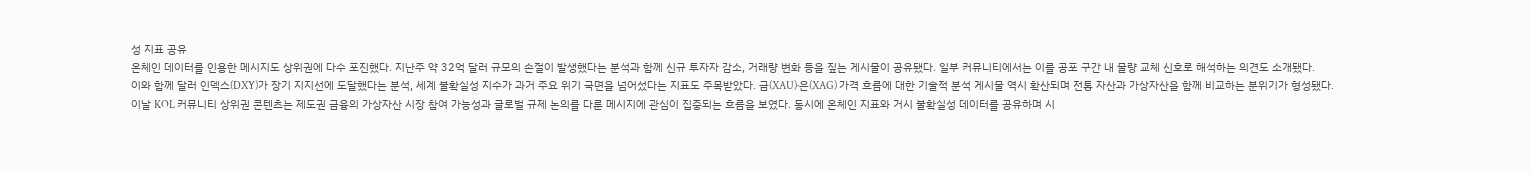성 지표 공유
온체인 데이터를 인용한 메시지도 상위권에 다수 포진했다. 지난주 약 32억 달러 규모의 손절이 발생했다는 분석과 함께 신규 투자자 감소, 거래량 변화 등을 짚는 게시물이 공유됐다. 일부 커뮤니티에서는 이를 공포 구간 내 물량 교체 신호로 해석하는 의견도 소개됐다.
이와 함께 달러 인덱스(DXY)가 장기 지지선에 도달했다는 분석, 세계 불확실성 지수가 과거 주요 위기 국면을 넘어섰다는 지표도 주목받았다. 금(XAU)·은(XAG) 가격 흐름에 대한 기술적 분석 게시물 역시 확산되며 전통 자산과 가상자산을 함께 비교하는 분위기가 형성됐다.
이날 KOL 커뮤니티 상위권 콘텐츠는 제도권 금융의 가상자산 시장 참여 가능성과 글로벌 규제 논의를 다룬 메시지에 관심이 집중되는 흐름을 보였다. 동시에 온체인 지표와 거시 불확실성 데이터를 공유하며 시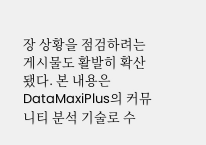장 상황을 점검하려는 게시물도 활발히 확산됐다. 본 내용은 DataMaxiPlus의 커뮤니티 분석 기술로 수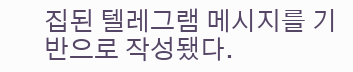집된 텔레그램 메시지를 기반으로 작성됐다.